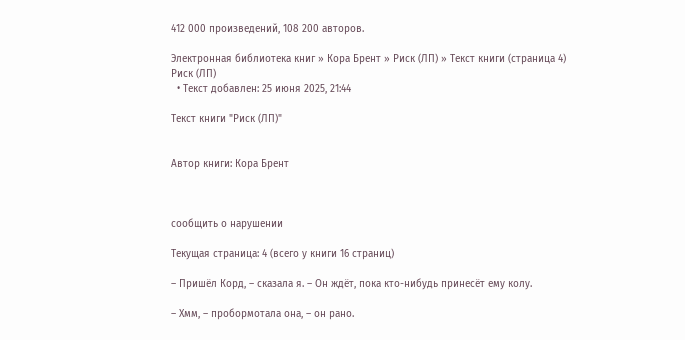412 000 произведений, 108 200 авторов.

Электронная библиотека книг » Кора Брент » Риск (ЛП) » Текст книги (страница 4)
Риск (ЛП)
  • Текст добавлен: 25 июня 2025, 21:44

Текст книги "Риск (ЛП)"


Автор книги: Кора Брент



сообщить о нарушении

Текущая страница: 4 (всего у книги 16 страниц)

– Пришёл Корд, – сказала я. – Он ждёт, пока кто-нибудь принесёт ему колу.

– Хмм, – пробормотала она, – он рано.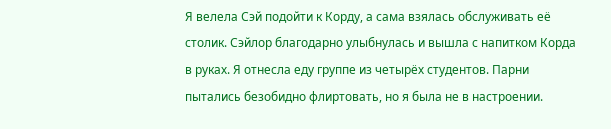Я велела Сэй подойти к Корду, а сама взялась обслуживать её столик. Сэйлор благодарно улыбнулась и вышла с напитком Корда в руках. Я отнесла еду группе из четырёх студентов. Парни пытались безобидно флиртовать, но я была не в настроении.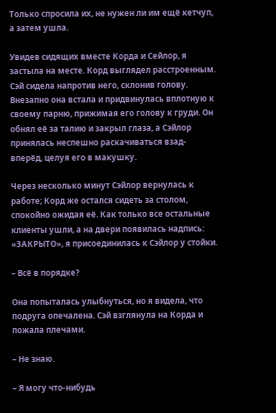Только спросила их, не нужен ли им ещё кетчуп, а затем ушла.

Увидев сидящих вместе Корда и Сейлор, я застыла на месте. Корд выглядел расстроенным. Сэй сидела напротив него, склонив голову. Внезапно она встала и придвинулась вплотную к своему парню, прижимая его голову к груди. Он обнял её за талию и закрыл глаза, а Сэйлор принялась неспешно раскачиваться взад-вперёд, целуя его в макушку.

Через несколько минут Сэйлор вернулась к работе; Корд же остался сидеть за столом, спокойно ожидая её. Как только все остальные клиенты ушли, а на двери появилась надпись: «ЗАКРЫТО», я присоединилась к Сэйлор у стойки.

– Всё в порядке?

Она попыталась улыбнуться, но я видела, что подруга опечалена. Сэй взглянула на Корда и пожала плечами.

– Не знаю.

– Я могу что-нибудь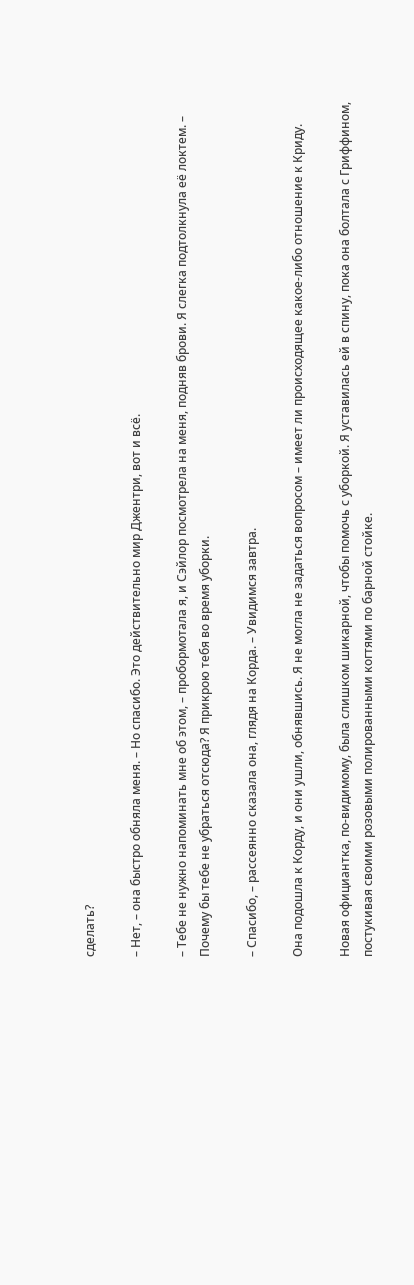сделать?

– Нет, – она быстро обняла меня. – Но спасибо. Это действительно мир Джентри, вот и всё.

– Тебе не нужно напоминать мне об этом, – пробормотала я, и Сэйлор посмотрела на меня, подняв брови. Я слегка подтолкнула её локтем. – Почему бы тебе не убраться отсюда? Я прикрою тебя во время уборки.

– Спасибо, – рассеянно сказала она, глядя на Корда. – Увидимся завтра.

Она подошла к Корду, и они ушли, обнявшись. Я не могла не задаться вопросом – имеет ли происходящее какое-либо отношение к Криду.

Новая официантка, по-видимому, была слишком шикарной, чтобы помочь с уборкой. Я уставилась ей в спину, пока она болтала с Гриффином, постукивая своими розовыми полированными когтями по барной стойке.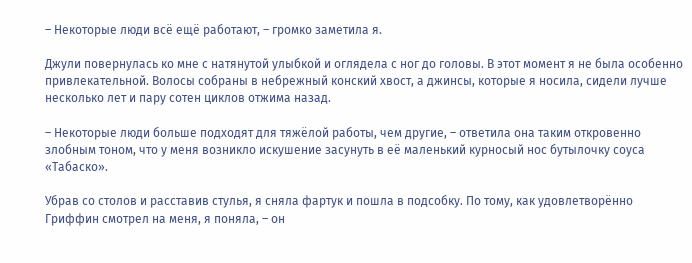– Некоторые люди всё ещё работают, – громко заметила я.

Джули повернулась ко мне с натянутой улыбкой и оглядела с ног до головы. В этот момент я не была особенно привлекательной. Волосы собраны в небрежный конский хвост, а джинсы, которые я носила, сидели лучше несколько лет и пару сотен циклов отжима назад.

– Некоторые люди больше подходят для тяжёлой работы, чем другие, – ответила она таким откровенно злобным тоном, что у меня возникло искушение засунуть в её маленький курносый нос бутылочку соуса «Табаско».

Убрав со столов и расставив стулья, я сняла фартук и пошла в подсобку. По тому, как удовлетворённо Гриффин смотрел на меня, я поняла, – он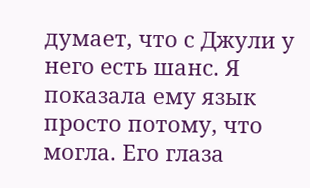думает, что с Джули у него есть шанс. Я показала ему язык просто потому, что могла. Его глаза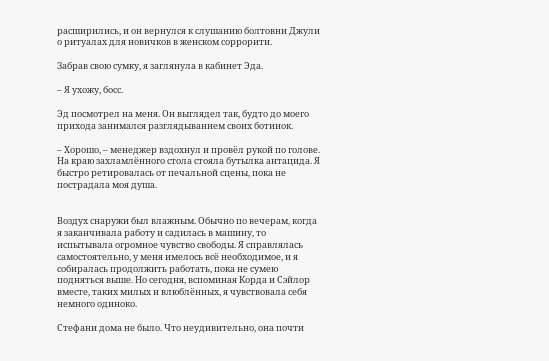расширились, и он вернулся к слушанию болтовни Джули о ритуалах для новичков в женском соррорити.

Забрав свою сумку, я заглянула в кабинет Эда.

– Я ухожу, босс.

Эд посмотрел на меня. Он выглядел так, будто до моего прихода занимался разглядыванием своих ботинок.

– Хорошо, – менеджер вздохнул и провёл рукой по голове. На краю захламлённого стола стояла бутылка антацида. Я быстро ретировалась от печальной сцены, пока не пострадала моя душа.


Воздух снаружи был влажным. Обычно по вечерам, когда я заканчивала работу и садилась в машину, то испытывала огромное чувство свободы. Я справлялась самостоятельно, у меня имелось всё необходимое, и я собиралась продолжить работать, пока не сумею подняться выше. Но сегодня, вспоминая Корда и Сэйлор вместе, таких милых и влюблённых, я чувствовала себя немного одиноко.

Стефани дома не было. Что неудивительно, она почти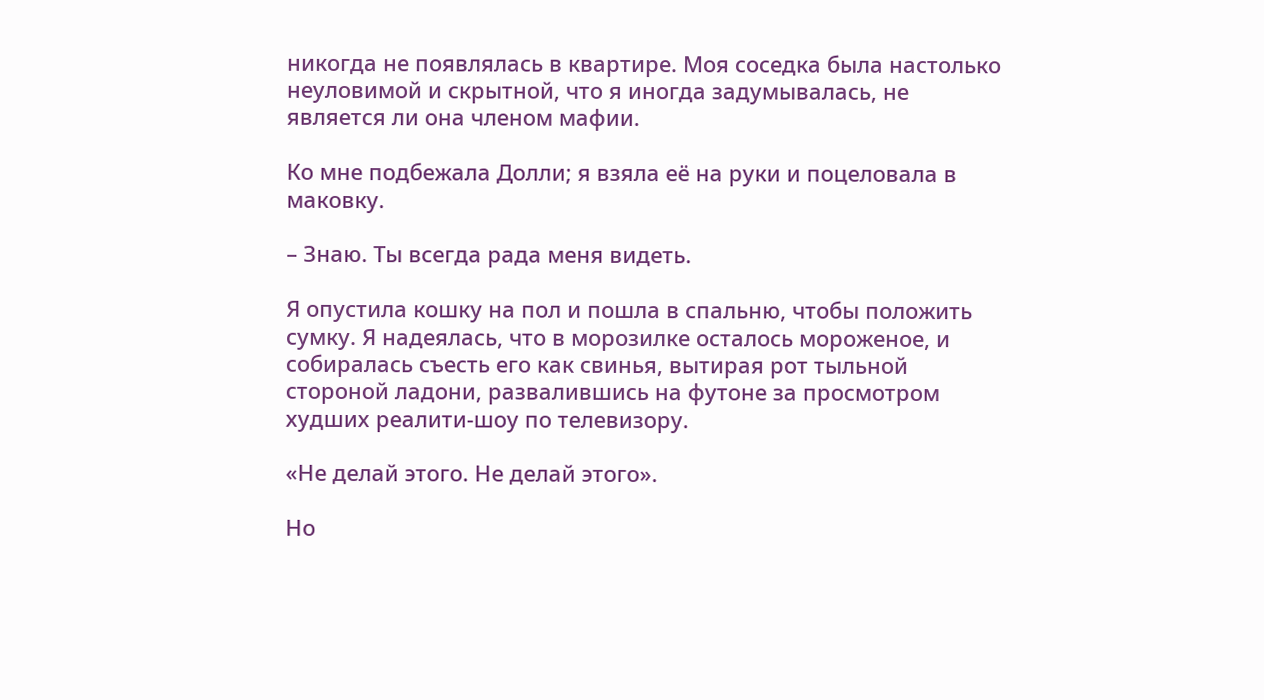никогда не появлялась в квартире. Моя соседка была настолько неуловимой и скрытной, что я иногда задумывалась, не является ли она членом мафии.

Ко мне подбежала Долли; я взяла её на руки и поцеловала в маковку.

– Знаю. Ты всегда рада меня видеть.

Я опустила кошку на пол и пошла в спальню, чтобы положить сумку. Я надеялась, что в морозилке осталось мороженое, и собиралась съесть его как свинья, вытирая рот тыльной стороной ладони, развалившись на футоне за просмотром худших реалити-шоу по телевизору.

«Не делай этого. Не делай этого».

Но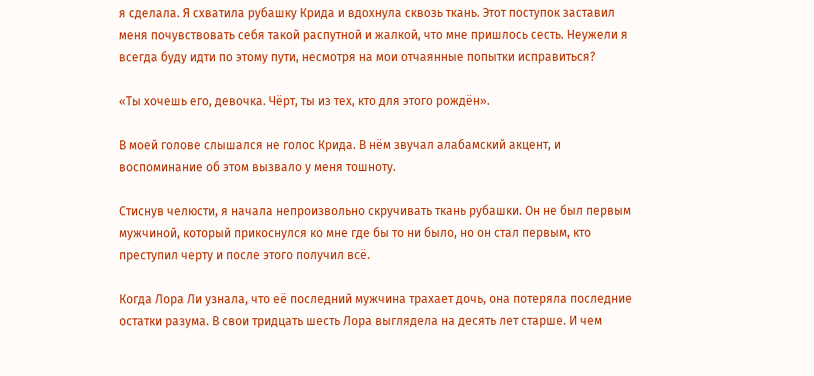я сделала. Я схватила рубашку Крида и вдохнула сквозь ткань. Этот поступок заставил меня почувствовать себя такой распутной и жалкой, что мне пришлось сесть. Неужели я всегда буду идти по этому пути, несмотря на мои отчаянные попытки исправиться?

«Ты хочешь его, девочка. Чёрт, ты из тех, кто для этого рождён».

В моей голове слышался не голос Крида. В нём звучал алабамский акцент, и воспоминание об этом вызвало у меня тошноту.

Стиснув челюсти, я начала непроизвольно скручивать ткань рубашки. Он не был первым мужчиной, который прикоснулся ко мне где бы то ни было, но он стал первым, кто преступил черту и после этого получил всё.

Когда Лора Ли узнала, что её последний мужчина трахает дочь, она потеряла последние остатки разума. В свои тридцать шесть Лора выглядела на десять лет старше. И чем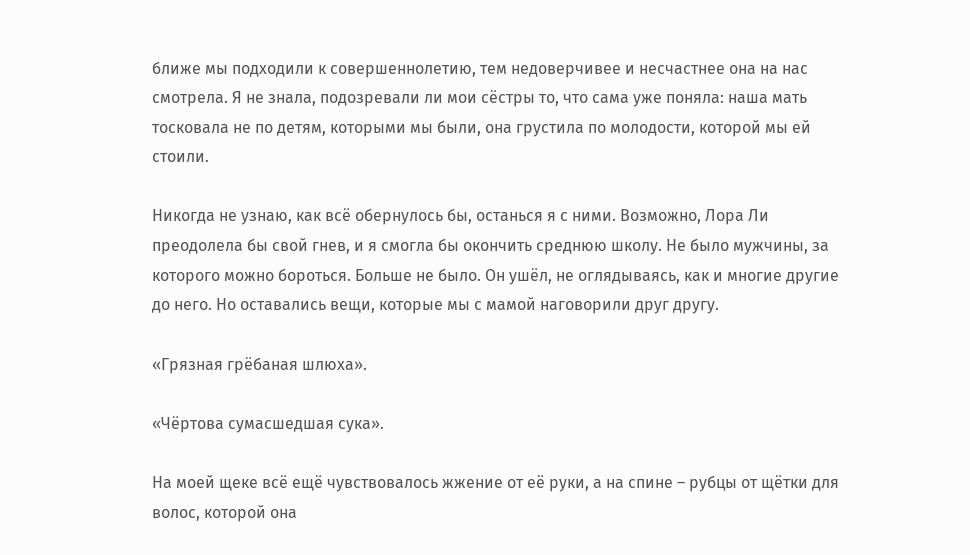ближе мы подходили к совершеннолетию, тем недоверчивее и несчастнее она на нас смотрела. Я не знала, подозревали ли мои сёстры то, что сама уже поняла: наша мать тосковала не по детям, которыми мы были, она грустила по молодости, которой мы ей стоили.

Никогда не узнаю, как всё обернулось бы, останься я с ними. Возможно, Лора Ли преодолела бы свой гнев, и я смогла бы окончить среднюю школу. Не было мужчины, за которого можно бороться. Больше не было. Он ушёл, не оглядываясь, как и многие другие до него. Но оставались вещи, которые мы с мамой наговорили друг другу.

«Грязная грёбаная шлюха».

«Чёртова сумасшедшая сука».

На моей щеке всё ещё чувствовалось жжение от её руки, а на спине – рубцы от щётки для волос, которой она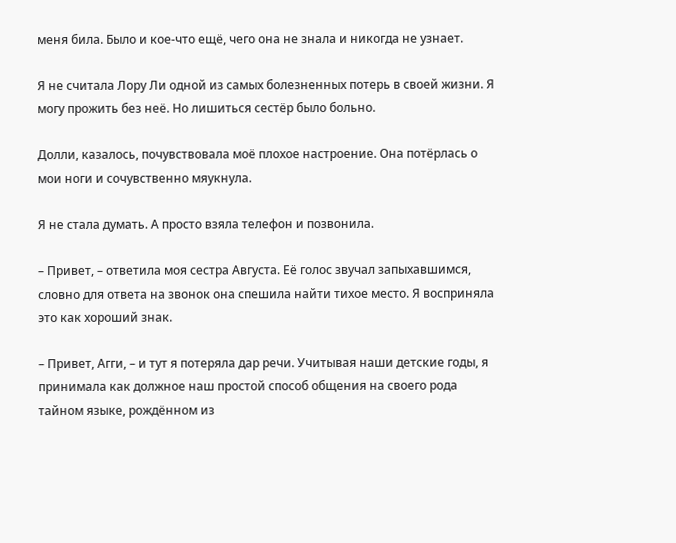меня била. Было и кое-что ещё, чего она не знала и никогда не узнает.

Я не считала Лору Ли одной из самых болезненных потерь в своей жизни. Я могу прожить без неё. Но лишиться сестёр было больно.

Долли, казалось, почувствовала моё плохое настроение. Она потёрлась о мои ноги и сочувственно мяукнула.

Я не стала думать. А просто взяла телефон и позвонила.

– Привет, – ответила моя сестра Августа. Её голос звучал запыхавшимся, словно для ответа на звонок она спешила найти тихое место. Я восприняла это как хороший знак.

– Привет, Агги, – и тут я потеряла дар речи. Учитывая наши детские годы, я принимала как должное наш простой способ общения на своего рода тайном языке, рождённом из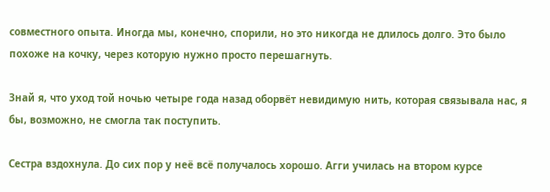совместного опыта. Иногда мы, конечно, спорили, но это никогда не длилось долго. Это было похоже на кочку, через которую нужно просто перешагнуть.

Знай я, что уход той ночью четыре года назад оборвёт невидимую нить, которая связывала нас, я бы, возможно, не смогла так поступить.

Сестра вздохнула. До сих пор у неё всё получалось хорошо. Агги училась на втором курсе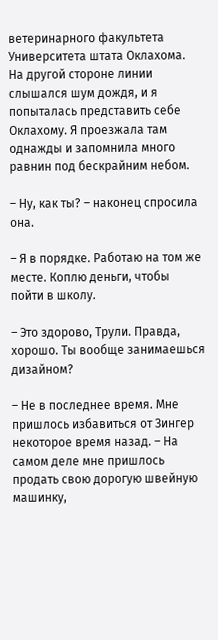ветеринарного факультета Университета штата Оклахома. На другой стороне линии слышался шум дождя, и я попыталась представить себе Оклахому. Я проезжала там однажды и запомнила много равнин под бескрайним небом.

– Ну, как ты? – наконец спросила она.

– Я в порядке. Работаю на том же месте. Коплю деньги, чтобы пойти в школу.

– Это здорово, Трули. Правда, хорошо. Ты вообще занимаешься дизайном?

– Не в последнее время. Мне пришлось избавиться от Зингер некоторое время назад. – На самом деле мне пришлось продать свою дорогую швейную машинку,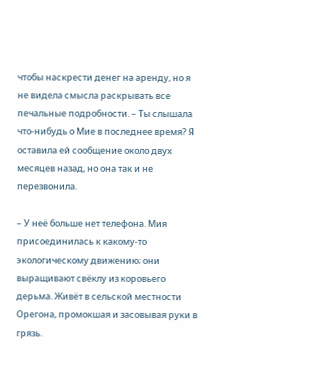чтобы наскрести денег на аренду, но я не видела смысла раскрывать все печальные подробности. – Ты слышала что-нибудь о Мие в последнее время? Я оставила ей сообщение около двух месяцев назад, но она так и не перезвонила.

– У неё больше нет телефона. Мия присоединилась к какому-то экологическому движению; они выращивают свёклу из коровьего дерьма. Живёт в сельской местности Орегона, промокшая и засовывая руки в грязь.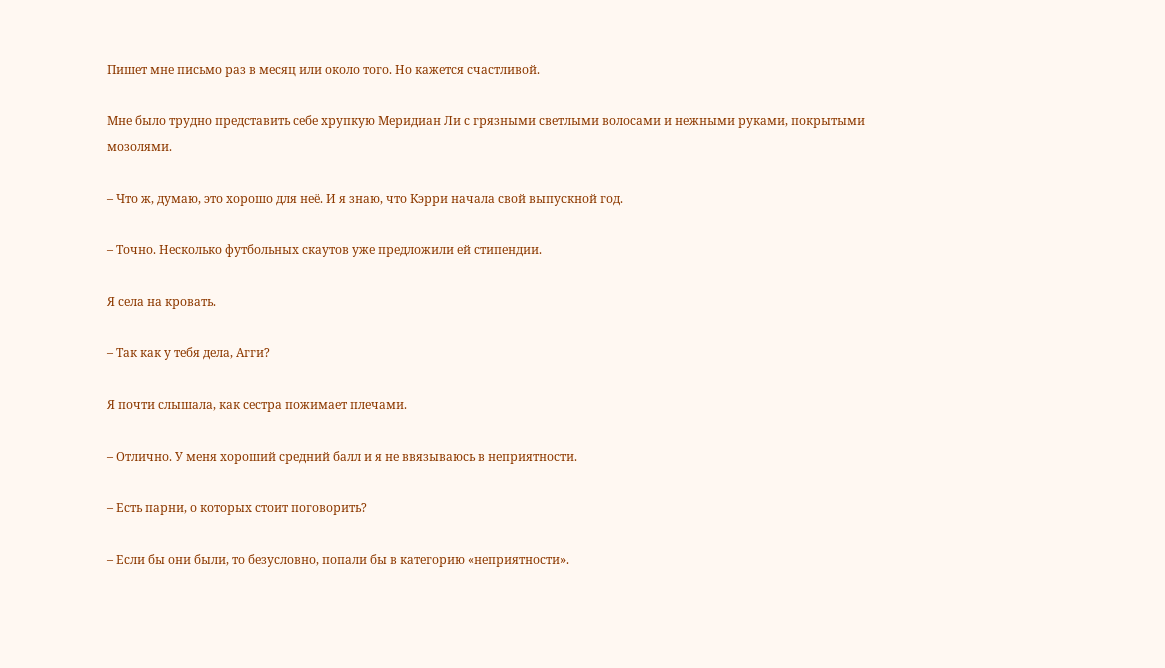Пишет мне письмо раз в месяц или около того. Но кажется счастливой.

Мне было трудно представить себе хрупкую Меридиан Ли с грязными светлыми волосами и нежными руками, покрытыми мозолями.

– Что ж, думаю, это хорошо для неё. И я знаю, что Кэрри начала свой выпускной год.

– Точно. Несколько футбольных скаутов уже предложили ей стипендии.

Я села на кровать.

– Так как у тебя дела, Агги?

Я почти слышала, как сестра пожимает плечами.

– Отлично. У меня хороший средний балл и я не ввязываюсь в неприятности.

– Есть парни, о которых стоит поговорить?

– Если бы они были, то безусловно, попали бы в категорию «неприятности».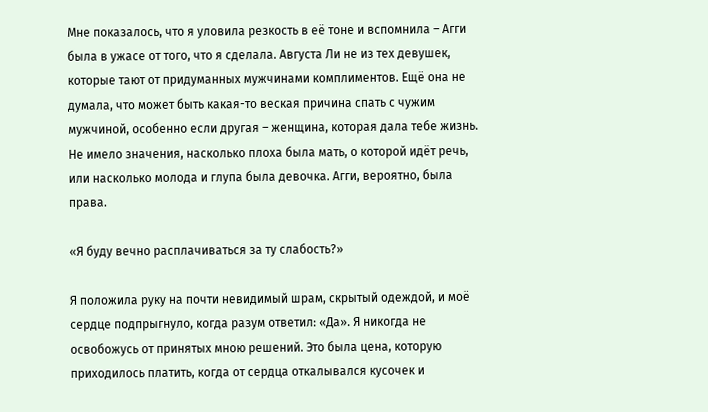Мне показалось, что я уловила резкость в её тоне и вспомнила – Агги была в ужасе от того, что я сделала. Августа Ли не из тех девушек, которые тают от придуманных мужчинами комплиментов. Ещё она не думала, что может быть какая-то веская причина спать с чужим мужчиной, особенно если другая – женщина, которая дала тебе жизнь. Не имело значения, насколько плоха была мать, о которой идёт речь, или насколько молода и глупа была девочка. Агги, вероятно, была права.

«Я буду вечно расплачиваться за ту слабость?»

Я положила руку на почти невидимый шрам, скрытый одеждой, и моё сердце подпрыгнуло, когда разум ответил: «Да». Я никогда не освобожусь от принятых мною решений. Это была цена, которую приходилось платить, когда от сердца откалывался кусочек и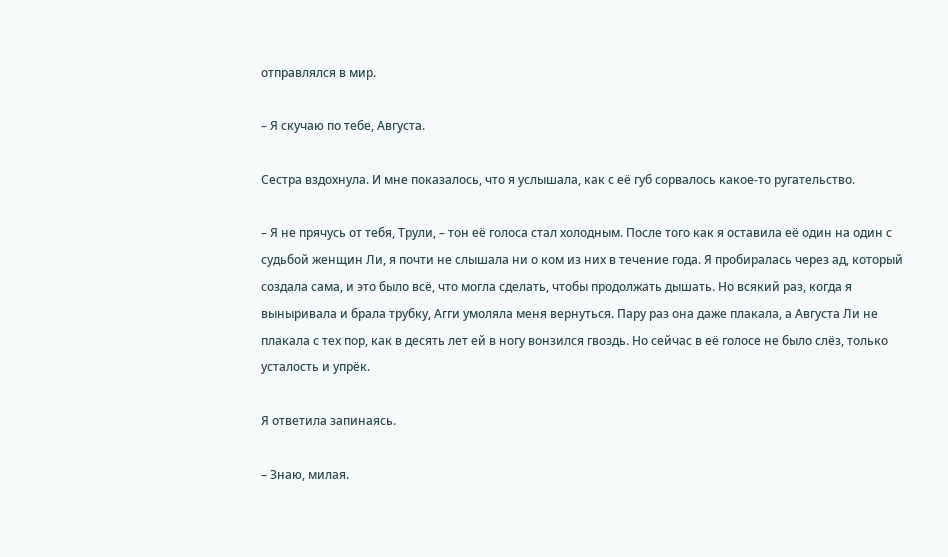отправлялся в мир.

– Я скучаю по тебе, Августа.

Сестра вздохнула. И мне показалось, что я услышала, как с её губ сорвалось какое-то ругательство.

– Я не прячусь от тебя, Трули, – тон её голоса стал холодным. После того как я оставила её один на один с судьбой женщин Ли, я почти не слышала ни о ком из них в течение года. Я пробиралась через ад, который создала сама, и это было всё, что могла сделать, чтобы продолжать дышать. Но всякий раз, когда я выныривала и брала трубку, Агги умоляла меня вернуться. Пару раз она даже плакала, а Августа Ли не плакала с тех пор, как в десять лет ей в ногу вонзился гвоздь. Но сейчас в её голосе не было слёз, только усталость и упрёк.

Я ответила запинаясь.

– Знаю, милая.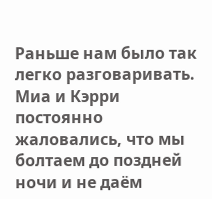Раньше нам было так легко разговаривать. Миа и Кэрри постоянно жаловались, что мы болтаем до поздней ночи и не даём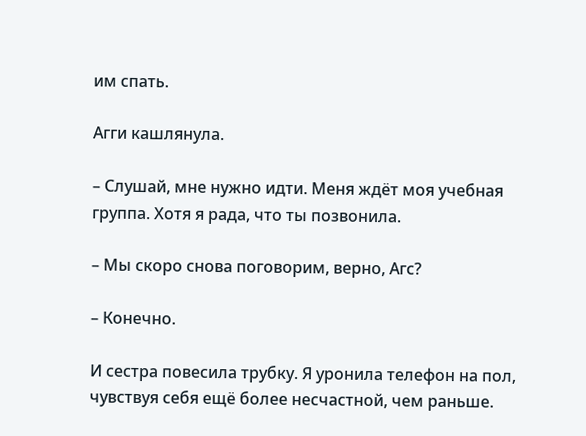им спать.

Агги кашлянула.

– Слушай, мне нужно идти. Меня ждёт моя учебная группа. Хотя я рада, что ты позвонила.

– Мы скоро снова поговорим, верно, Агс?

– Конечно.

И сестра повесила трубку. Я уронила телефон на пол, чувствуя себя ещё более несчастной, чем раньше.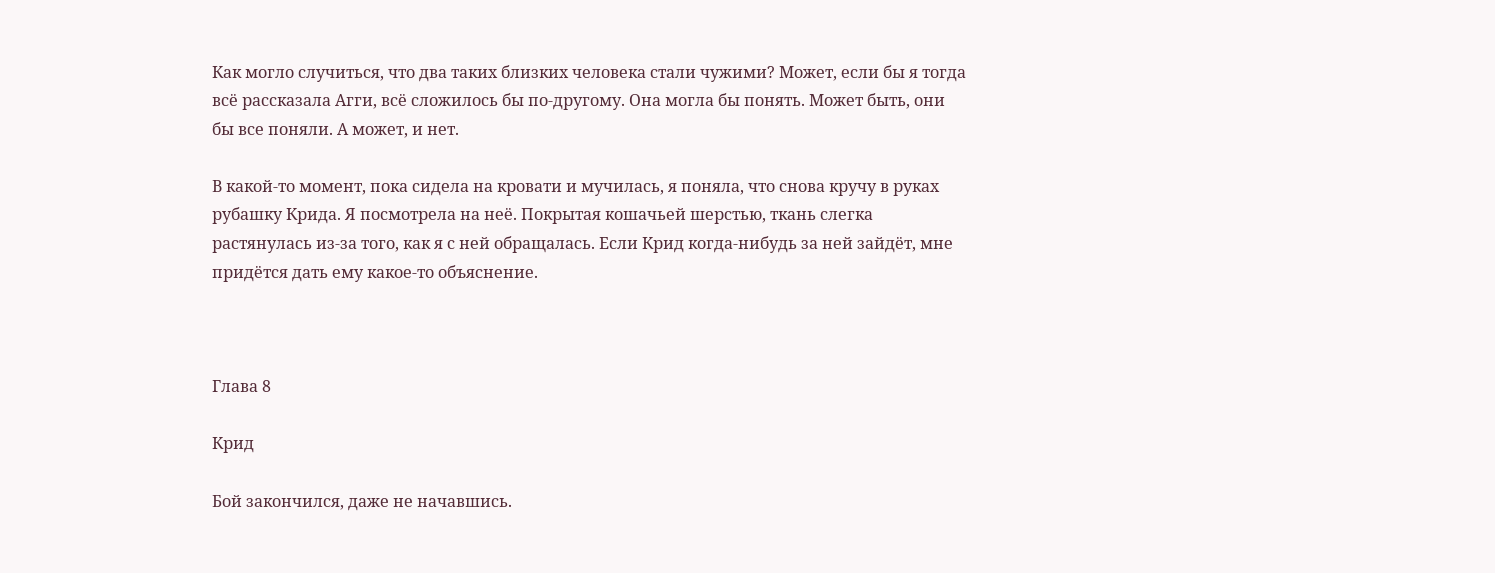Как могло случиться, что два таких близких человека стали чужими? Может, если бы я тогда всё рассказала Агги, всё сложилось бы по-другому. Она могла бы понять. Может быть, они бы все поняли. А может, и нет.

В какой-то момент, пока сидела на кровати и мучилась, я поняла, что снова кручу в руках рубашку Крида. Я посмотрела на неё. Покрытая кошачьей шерстью, ткань слегка растянулась из-за того, как я с ней обращалась. Если Крид когда-нибудь за ней зайдёт, мне придётся дать ему какое-то объяснение.



Глава 8

Крид

Бой закончился, даже не начавшись.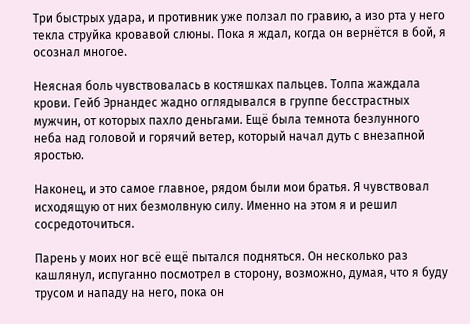Три быстрых удара, и противник уже ползал по гравию, а изо рта у него текла струйка кровавой слюны. Пока я ждал, когда он вернётся в бой, я осознал многое.

Неясная боль чувствовалась в костяшках пальцев. Толпа жаждала крови. Гейб Эрнандес жадно оглядывался в группе бесстрастных мужчин, от которых пахло деньгами. Ещё была темнота безлунного неба над головой и горячий ветер, который начал дуть с внезапной яростью.

Наконец, и это самое главное, рядом были мои братья. Я чувствовал исходящую от них безмолвную силу. Именно на этом я и решил сосредоточиться.

Парень у моих ног всё ещё пытался подняться. Он несколько раз кашлянул, испуганно посмотрел в сторону, возможно, думая, что я буду трусом и нападу на него, пока он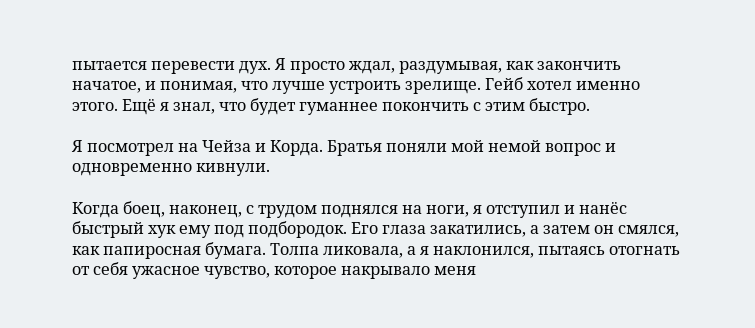пытается перевести дух. Я просто ждал, раздумывая, как закончить начатое, и понимая, что лучше устроить зрелище. Гейб хотел именно этого. Ещё я знал, что будет гуманнее покончить с этим быстро.

Я посмотрел на Чейза и Корда. Братья поняли мой немой вопрос и одновременно кивнули.

Когда боец, наконец, с трудом поднялся на ноги, я отступил и нанёс быстрый хук ему под подбородок. Его глаза закатились, а затем он смялся, как папиросная бумага. Толпа ликовала, а я наклонился, пытаясь отогнать от себя ужасное чувство, которое накрывало меня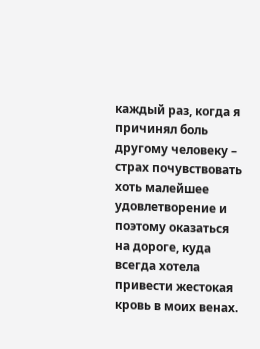каждый раз, когда я причинял боль другому человеку – страх почувствовать хоть малейшее удовлетворение и поэтому оказаться на дороге, куда всегда хотела привести жестокая кровь в моих венах.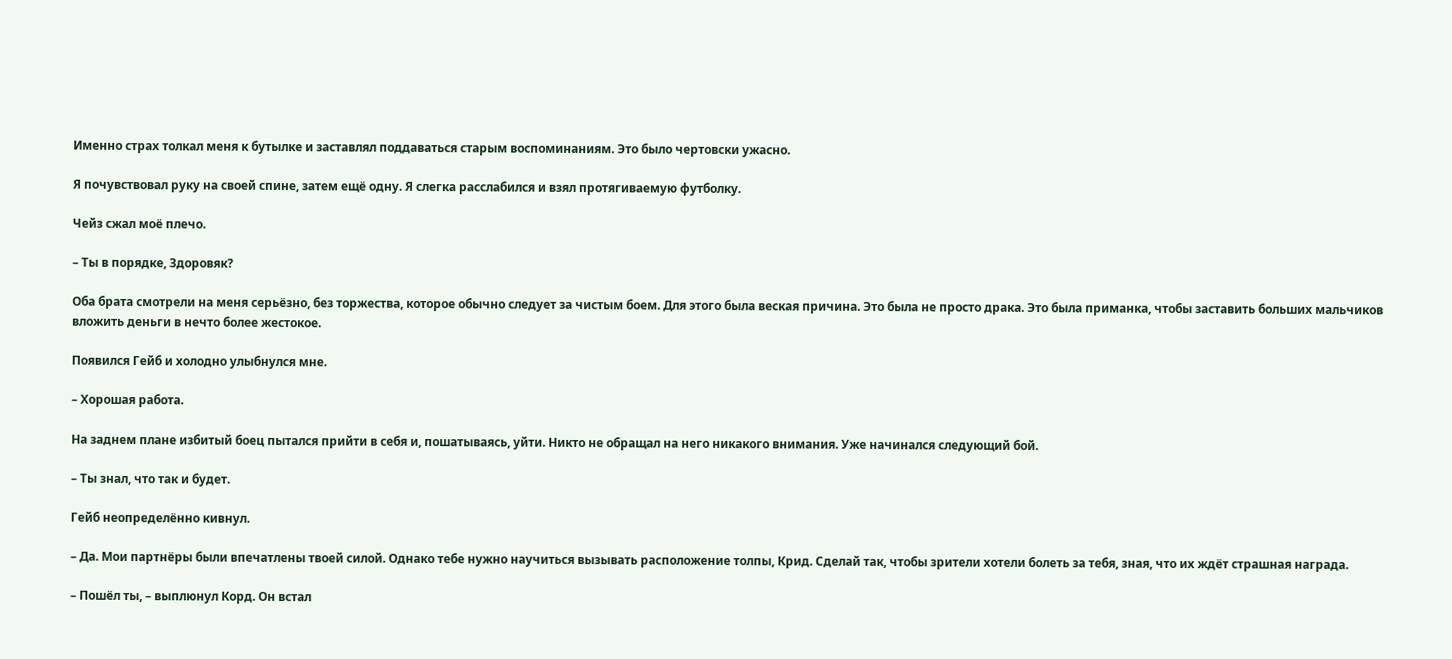Именно страх толкал меня к бутылке и заставлял поддаваться старым воспоминаниям. Это было чертовски ужасно.

Я почувствовал руку на своей спине, затем ещё одну. Я слегка расслабился и взял протягиваемую футболку.

Чейз сжал моё плечо.

– Ты в порядке, Здоровяк?

Оба брата смотрели на меня серьёзно, без торжества, которое обычно следует за чистым боем. Для этого была веская причина. Это была не просто драка. Это была приманка, чтобы заставить больших мальчиков вложить деньги в нечто более жестокое.

Появился Гейб и холодно улыбнулся мне.

– Хорошая работа.

На заднем плане избитый боец пытался прийти в себя и, пошатываясь, уйти. Никто не обращал на него никакого внимания. Уже начинался следующий бой.

– Ты знал, что так и будет.

Гейб неопределённо кивнул.

– Да. Мои партнёры были впечатлены твоей силой. Однако тебе нужно научиться вызывать расположение толпы, Крид. Сделай так, чтобы зрители хотели болеть за тебя, зная, что их ждёт страшная награда.

– Пошёл ты, – выплюнул Корд. Он встал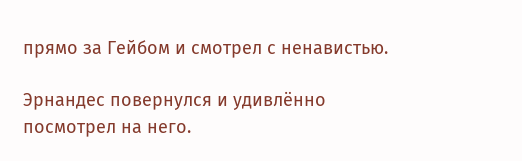прямо за Гейбом и смотрел с ненавистью.

Эрнандес повернулся и удивлённо посмотрел на него.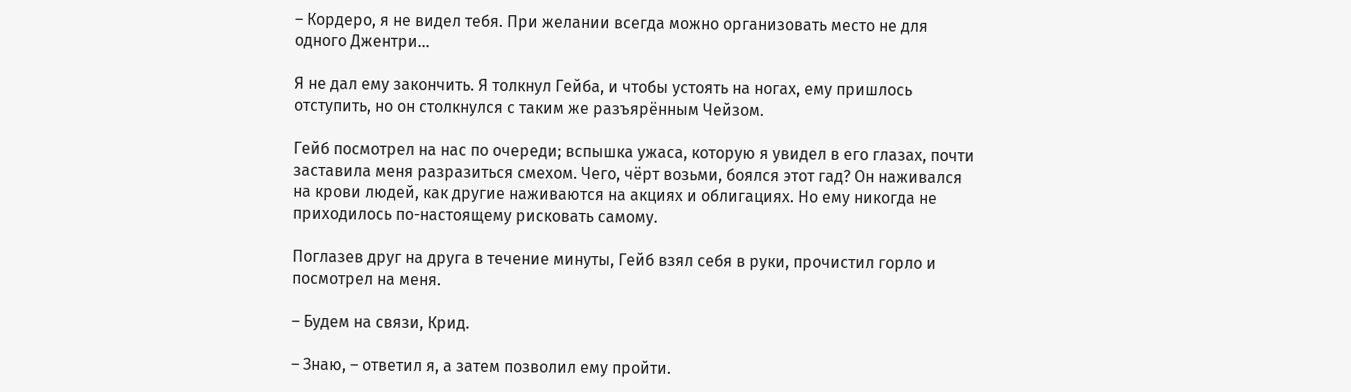– Кордеро, я не видел тебя. При желании всегда можно организовать место не для одного Джентри…

Я не дал ему закончить. Я толкнул Гейба, и чтобы устоять на ногах, ему пришлось отступить, но он столкнулся с таким же разъярённым Чейзом.

Гейб посмотрел на нас по очереди; вспышка ужаса, которую я увидел в его глазах, почти заставила меня разразиться смехом. Чего, чёрт возьми, боялся этот гад? Он наживался на крови людей, как другие наживаются на акциях и облигациях. Но ему никогда не приходилось по-настоящему рисковать самому.

Поглазев друг на друга в течение минуты, Гейб взял себя в руки, прочистил горло и посмотрел на меня.

– Будем на связи, Крид.

– Знаю, – ответил я, а затем позволил ему пройти.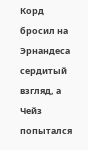Корд бросил на Эрнандеса сердитый взгляд, а Чейз попытался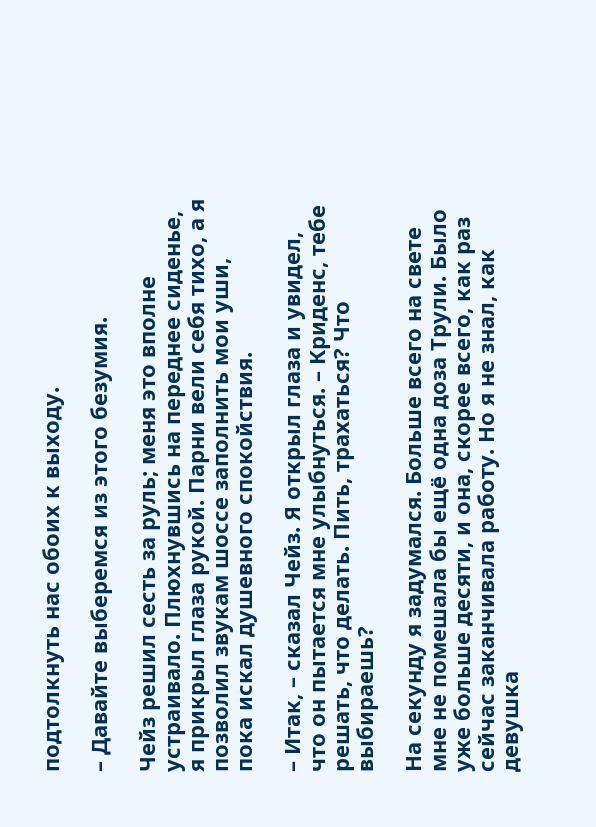подтолкнуть нас обоих к выходу.

– Давайте выберемся из этого безумия.

Чейз решил сесть за руль; меня это вполне устраивало. Плюхнувшись на переднее сиденье, я прикрыл глаза рукой. Парни вели себя тихо, а я позволил звукам шоссе заполнить мои уши, пока искал душевного спокойствия.

– Итак, – сказал Чейз. Я открыл глаза и увидел, что он пытается мне улыбнуться. – Криденс, тебе решать, что делать. Пить, трахаться? Что выбираешь?

На секунду я задумался. Больше всего на свете мне не помешала бы ещё одна доза Трули. Было уже больше десяти, и она, скорее всего, как раз сейчас заканчивала работу. Но я не знал, как девушка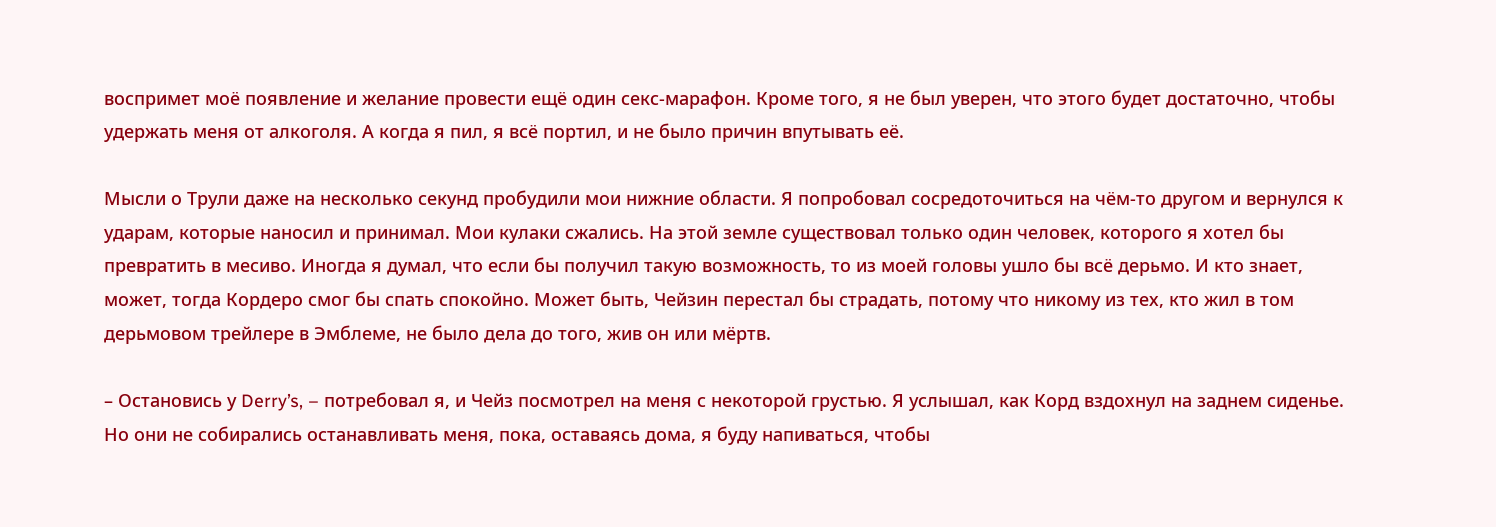воспримет моё появление и желание провести ещё один секс-марафон. Кроме того, я не был уверен, что этого будет достаточно, чтобы удержать меня от алкоголя. А когда я пил, я всё портил, и не было причин впутывать её.

Мысли о Трули даже на несколько секунд пробудили мои нижние области. Я попробовал сосредоточиться на чём-то другом и вернулся к ударам, которые наносил и принимал. Мои кулаки сжались. На этой земле существовал только один человек, которого я хотел бы превратить в месиво. Иногда я думал, что если бы получил такую возможность, то из моей головы ушло бы всё дерьмо. И кто знает, может, тогда Кордеро смог бы спать спокойно. Может быть, Чейзин перестал бы страдать, потому что никому из тех, кто жил в том дерьмовом трейлере в Эмблеме, не было дела до того, жив он или мёртв.

– Остановись у Derry’s, – потребовал я, и Чейз посмотрел на меня с некоторой грустью. Я услышал, как Корд вздохнул на заднем сиденье. Но они не собирались останавливать меня, пока, оставаясь дома, я буду напиваться, чтобы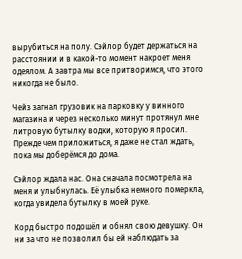вырубиться на полу. Сэйлор будет держаться на расстоянии и в какой-то момент накроет меня одеялом. А завтра мы все притворимся, что этого никогда не было.

Чейз загнал грузовик на парковку у винного магазина и через несколько минут протянул мне литровую бутылку водки, которую я просил. Прежде чем приложиться, я даже не стал ждать, пока мы доберёмся до дома.

Сэйлор ждала нас. Она сначала посмотрела на меня и улыбнулась. Её улыбка немного померкла, когда увидела бутылку в моей руке.

Корд быстро подошёл и обнял свою девушку. Он ни за что не позволил бы ей наблюдать за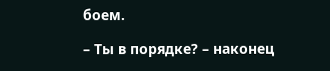боем.

– Ты в порядке? – наконец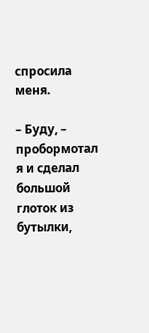спросила меня.

– Буду, – пробормотал я и сделал большой глоток из бутылки,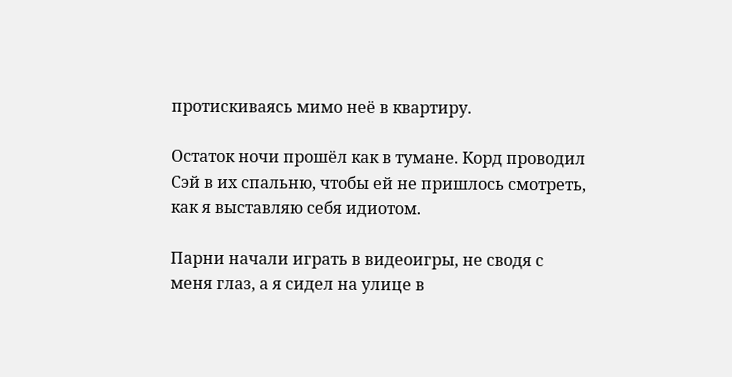протискиваясь мимо неё в квартиру.

Остаток ночи прошёл как в тумане. Корд проводил Сэй в их спальню, чтобы ей не пришлось смотреть, как я выставляю себя идиотом.

Парни начали играть в видеоигры, не сводя с меня глаз, а я сидел на улице в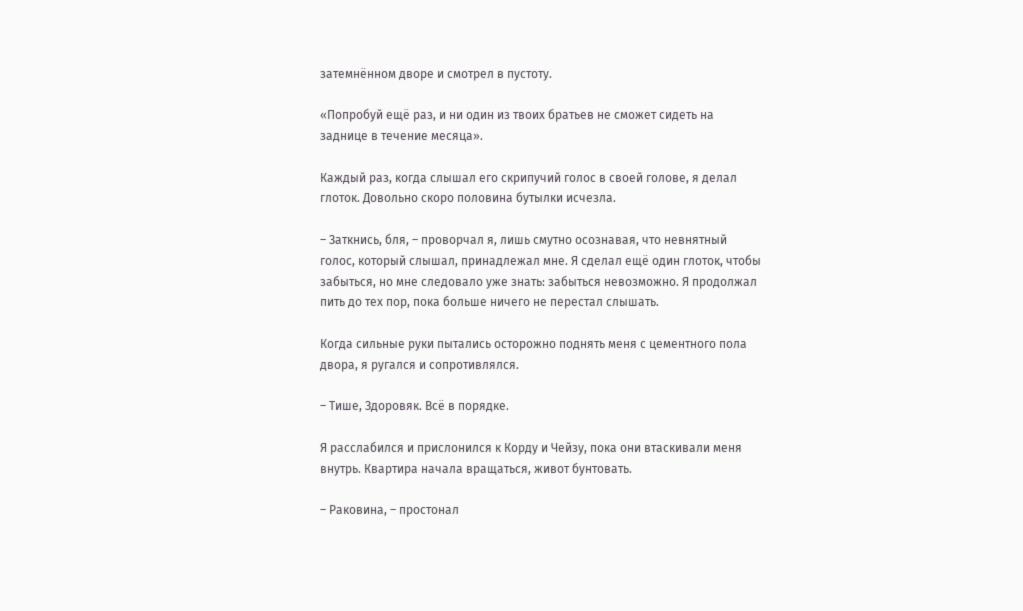затемнённом дворе и смотрел в пустоту.

«Попробуй ещё раз, и ни один из твоих братьев не сможет сидеть на заднице в течение месяца».

Каждый раз, когда слышал его скрипучий голос в своей голове, я делал глоток. Довольно скоро половина бутылки исчезла.

– Заткнись, бля, – проворчал я, лишь смутно осознавая, что невнятный голос, который слышал, принадлежал мне. Я сделал ещё один глоток, чтобы забыться, но мне следовало уже знать: забыться невозможно. Я продолжал пить до тех пор, пока больше ничего не перестал слышать.

Когда сильные руки пытались осторожно поднять меня с цементного пола двора, я ругался и сопротивлялся.

– Тише, Здоровяк. Всё в порядке.

Я расслабился и прислонился к Корду и Чейзу, пока они втаскивали меня внутрь. Квартира начала вращаться, живот бунтовать.

– Раковина, – простонал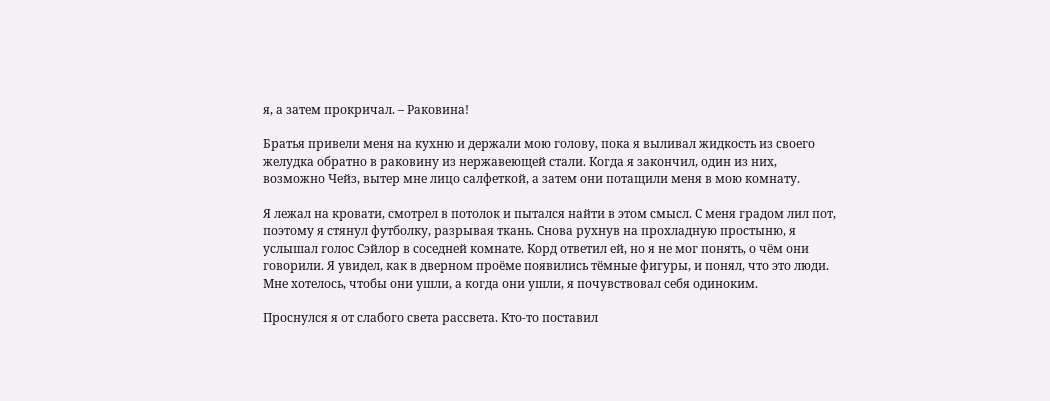я, а затем прокричал. – Раковина!

Братья привели меня на кухню и держали мою голову, пока я выливал жидкость из своего желудка обратно в раковину из нержавеющей стали. Когда я закончил, один из них, возможно Чейз, вытер мне лицо салфеткой, а затем они потащили меня в мою комнату.

Я лежал на кровати, смотрел в потолок и пытался найти в этом смысл. С меня градом лил пот, поэтому я стянул футболку, разрывая ткань. Снова рухнув на прохладную простыню, я услышал голос Сэйлор в соседней комнате. Корд ответил ей, но я не мог понять, о чём они говорили. Я увидел, как в дверном проёме появились тёмные фигуры, и понял, что это люди. Мне хотелось, чтобы они ушли, а когда они ушли, я почувствовал себя одиноким.

Проснулся я от слабого света рассвета. Кто-то поставил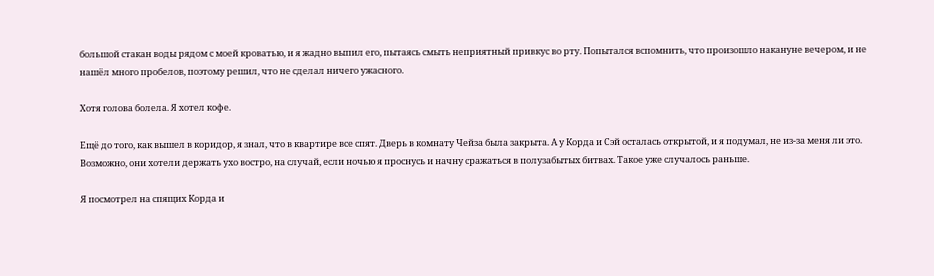большой стакан воды рядом с моей кроватью, и я жадно выпил его, пытаясь смыть неприятный привкус во рту. Попытался вспомнить, что произошло накануне вечером, и не нашёл много пробелов, поэтому решил, что не сделал ничего ужасного.

Хотя голова болела. Я хотел кофе.

Ещё до того, как вышел в коридор, я знал, что в квартире все спят. Дверь в комнату Чейза была закрыта. А у Корда и Сэй осталась открытой, и я подумал, не из-за меня ли это. Возможно, они хотели держать ухо востро, на случай, если ночью я проснусь и начну сражаться в полузабытых битвах. Такое уже случалось раньше.

Я посмотрел на спящих Корда и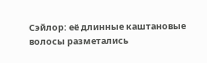Сэйлор: её длинные каштановые волосы разметались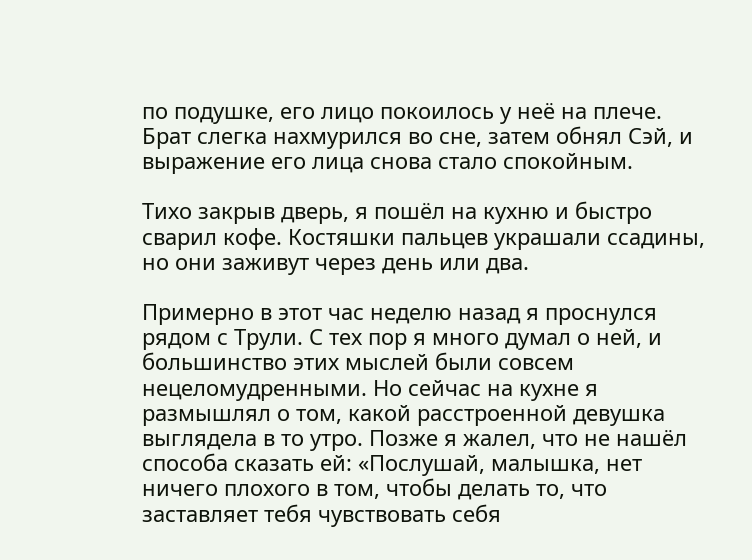по подушке, его лицо покоилось у неё на плече. Брат слегка нахмурился во сне, затем обнял Сэй, и выражение его лица снова стало спокойным.

Тихо закрыв дверь, я пошёл на кухню и быстро сварил кофе. Костяшки пальцев украшали ссадины, но они заживут через день или два.

Примерно в этот час неделю назад я проснулся рядом с Трули. С тех пор я много думал о ней, и большинство этих мыслей были совсем нецеломудренными. Но сейчас на кухне я размышлял о том, какой расстроенной девушка выглядела в то утро. Позже я жалел, что не нашёл способа сказать ей: «Послушай, малышка, нет ничего плохого в том, чтобы делать то, что заставляет тебя чувствовать себя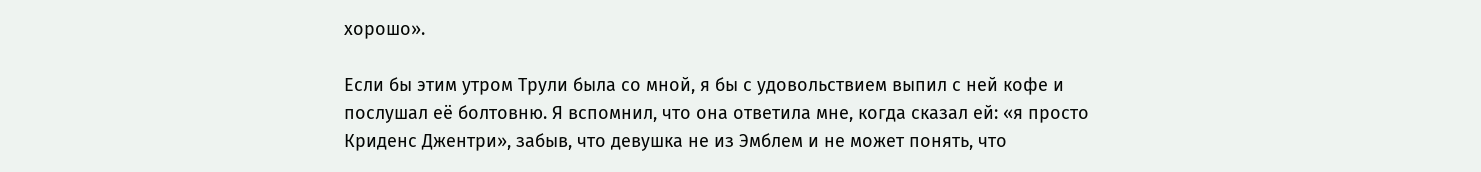хорошо».

Если бы этим утром Трули была со мной, я бы с удовольствием выпил с ней кофе и послушал её болтовню. Я вспомнил, что она ответила мне, когда сказал ей: «я просто Криденс Джентри», забыв, что девушка не из Эмблем и не может понять, что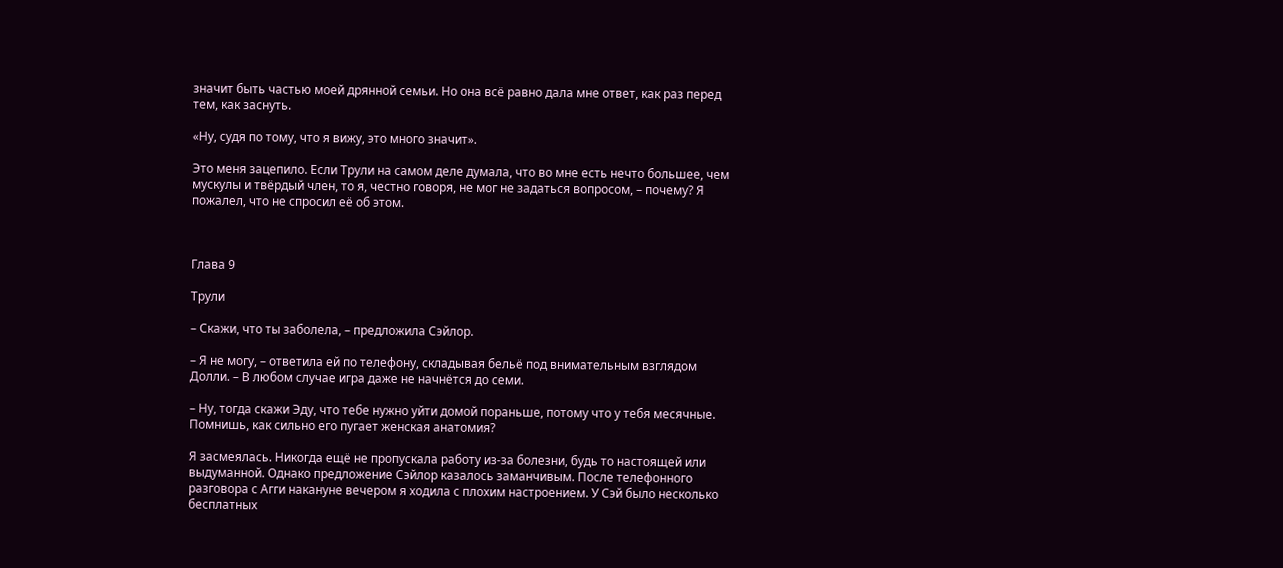значит быть частью моей дрянной семьи. Но она всё равно дала мне ответ, как раз перед тем, как заснуть.

«Ну, судя по тому, что я вижу, это много значит».

Это меня зацепило. Если Трули на самом деле думала, что во мне есть нечто большее, чем мускулы и твёрдый член, то я, честно говоря, не мог не задаться вопросом, – почему? Я пожалел, что не спросил её об этом.



Глава 9

Трули

– Скажи, что ты заболела, – предложила Сэйлор.

– Я не могу, – ответила ей по телефону, складывая бельё под внимательным взглядом Долли. – В любом случае игра даже не начнётся до семи.

– Ну, тогда скажи Эду, что тебе нужно уйти домой пораньше, потому что у тебя месячные. Помнишь, как сильно его пугает женская анатомия?

Я засмеялась. Никогда ещё не пропускала работу из-за болезни, будь то настоящей или выдуманной. Однако предложение Сэйлор казалось заманчивым. После телефонного разговора с Агги накануне вечером я ходила с плохим настроением. У Сэй было несколько бесплатных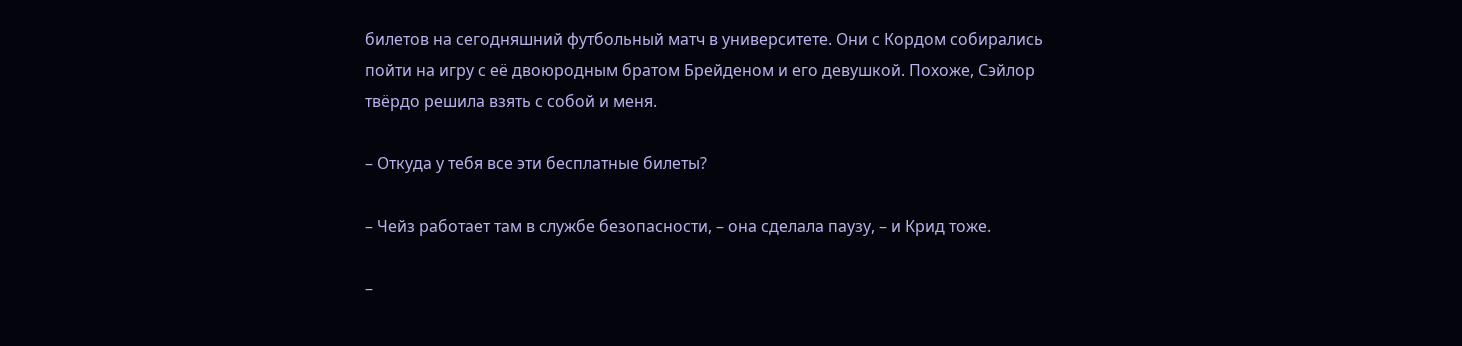билетов на сегодняшний футбольный матч в университете. Они с Кордом собирались пойти на игру с её двоюродным братом Брейденом и его девушкой. Похоже, Сэйлор твёрдо решила взять с собой и меня.

– Откуда у тебя все эти бесплатные билеты?

– Чейз работает там в службе безопасности, – она сделала паузу, – и Крид тоже.

–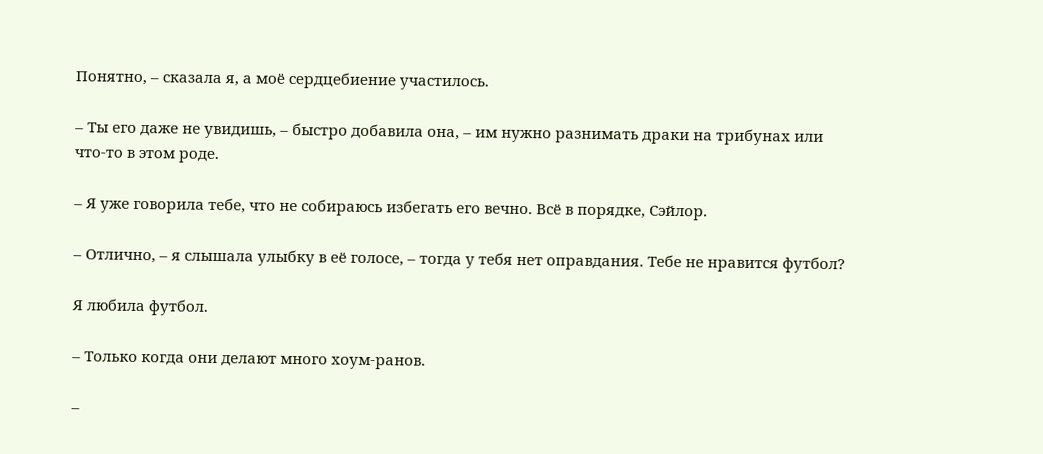Понятно, – сказала я, а моё сердцебиение участилось.

– Ты его даже не увидишь, – быстро добавила она, – им нужно разнимать драки на трибунах или что-то в этом роде.

– Я уже говорила тебе, что не собираюсь избегать его вечно. Всё в порядке, Сэйлор.

– Отлично, – я слышала улыбку в её голосе, – тогда у тебя нет оправдания. Тебе не нравится футбол?

Я любила футбол.

– Только когда они делают много хоум-ранов.

–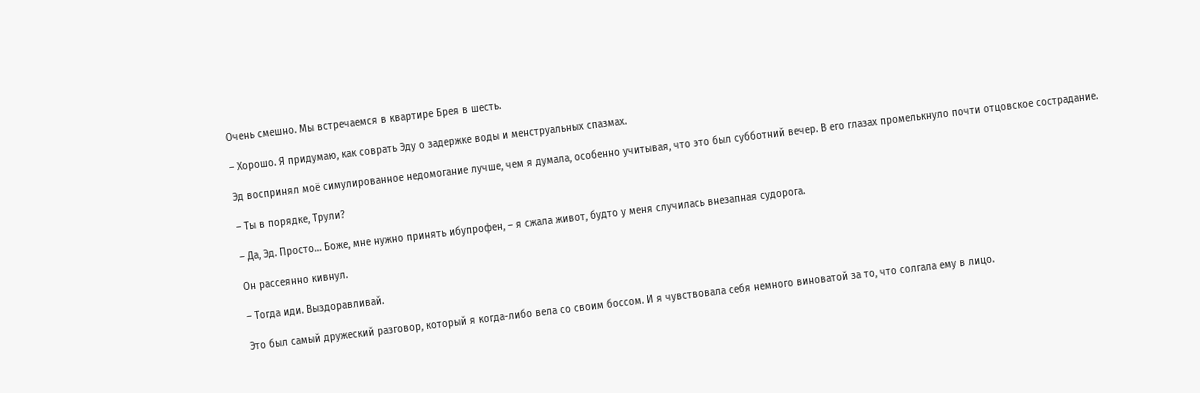Очень смешно. Мы встречаемся в квартире Брея в шесть.

– Хорошо. Я придумаю, как соврать Эду о задержке воды и менструальных спазмах.

Эд воспринял моё симулированное недомогание лучше, чем я думала, особенно учитывая, что это был субботний вечер. В его глазах промелькнуло почти отцовское сострадание.

– Ты в порядке, Трули?

– Да, Эд. Просто… Боже, мне нужно принять ибупрофен, – я сжала живот, будто у меня случилась внезапная судорога.

Он рассеянно кивнул.

– Тогда иди. Выздоравливай.

Это был самый дружеский разговор, который я когда-либо вела со своим боссом. И я чувствовала себя немного виноватой за то, что солгала ему в лицо.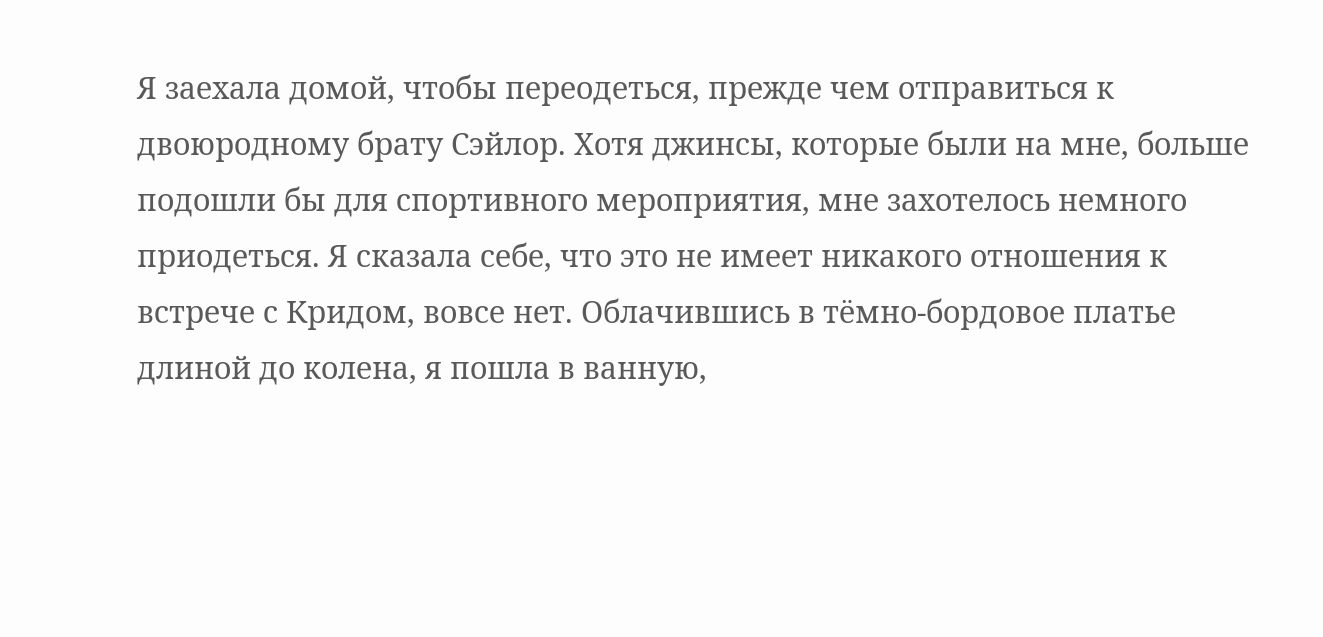Я заехала домой, чтобы переодеться, прежде чем отправиться к двоюродному брату Сэйлор. Хотя джинсы, которые были на мне, больше подошли бы для спортивного мероприятия, мне захотелось немного приодеться. Я сказала себе, что это не имеет никакого отношения к встрече с Кридом, вовсе нет. Облачившись в тёмно-бордовое платье длиной до колена, я пошла в ванную,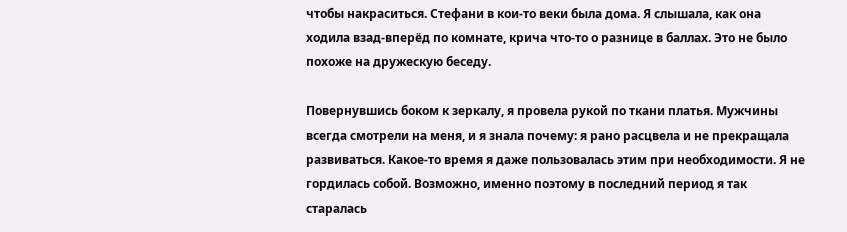чтобы накраситься. Стефани в кои-то веки была дома. Я слышала, как она ходила взад-вперёд по комнате, крича что-то о разнице в баллах. Это не было похоже на дружескую беседу.

Повернувшись боком к зеркалу, я провела рукой по ткани платья. Мужчины всегда смотрели на меня, и я знала почему: я рано расцвела и не прекращала развиваться. Какое-то время я даже пользовалась этим при необходимости. Я не гордилась собой. Возможно, именно поэтому в последний период я так старалась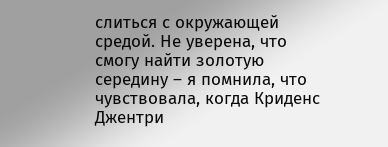слиться с окружающей средой. Не уверена, что смогу найти золотую середину – я помнила, что чувствовала, когда Криденс Джентри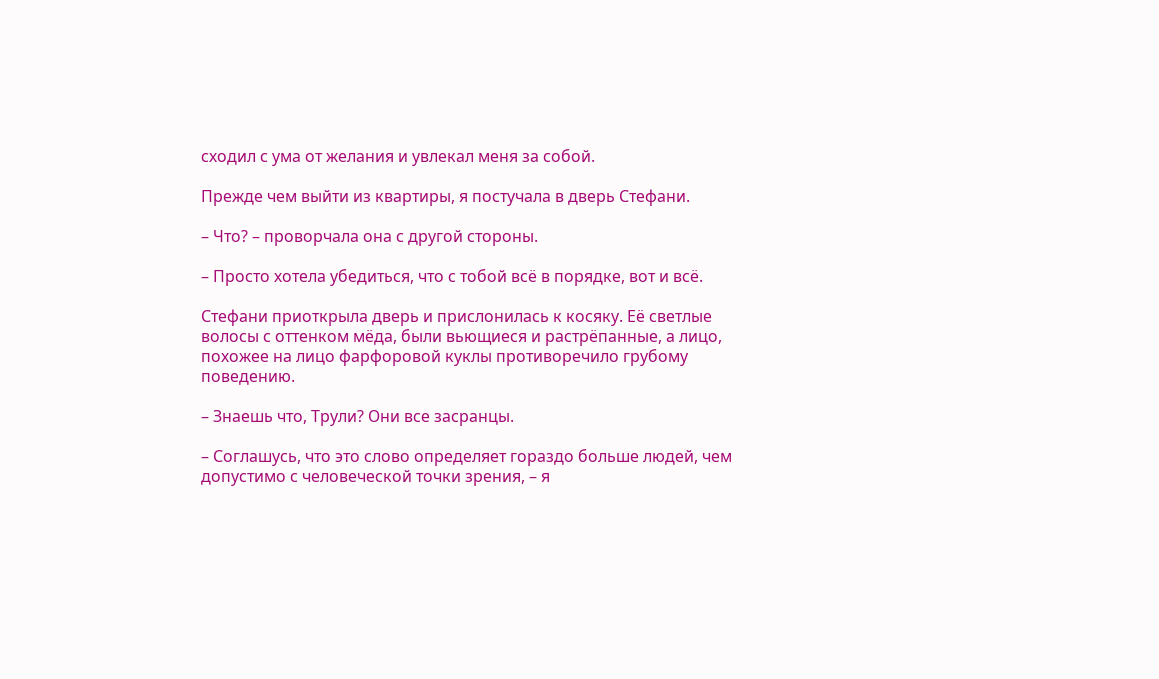сходил с ума от желания и увлекал меня за собой.

Прежде чем выйти из квартиры, я постучала в дверь Стефани.

– Что? – проворчала она с другой стороны.

– Просто хотела убедиться, что с тобой всё в порядке, вот и всё.

Стефани приоткрыла дверь и прислонилась к косяку. Её светлые волосы с оттенком мёда, были вьющиеся и растрёпанные, а лицо, похожее на лицо фарфоровой куклы противоречило грубому поведению.

– Знаешь что, Трули? Они все засранцы.

– Соглашусь, что это слово определяет гораздо больше людей, чем допустимо с человеческой точки зрения, – я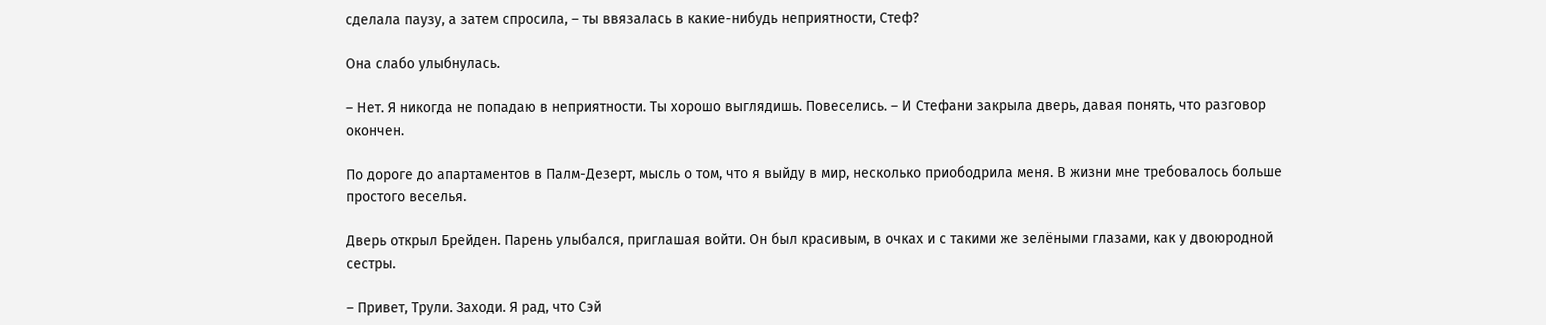сделала паузу, а затем спросила, – ты ввязалась в какие-нибудь неприятности, Стеф?

Она слабо улыбнулась.

– Нет. Я никогда не попадаю в неприятности. Ты хорошо выглядишь. Повеселись. – И Стефани закрыла дверь, давая понять, что разговор окончен.

По дороге до апартаментов в Палм-Дезерт, мысль о том, что я выйду в мир, несколько приободрила меня. В жизни мне требовалось больше простого веселья.

Дверь открыл Брейден. Парень улыбался, приглашая войти. Он был красивым, в очках и с такими же зелёными глазами, как у двоюродной сестры.

– Привет, Трули. Заходи. Я рад, что Сэй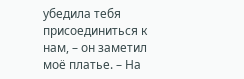убедила тебя присоединиться к нам, – он заметил моё платье. – На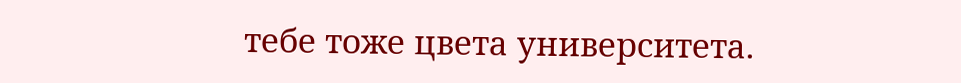тебе тоже цвета университета.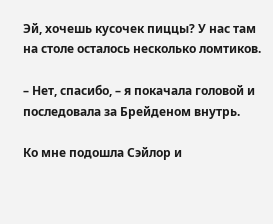Эй, хочешь кусочек пиццы? У нас там на столе осталось несколько ломтиков.

– Нет, спасибо, – я покачала головой и последовала за Брейденом внутрь.

Ко мне подошла Сэйлор и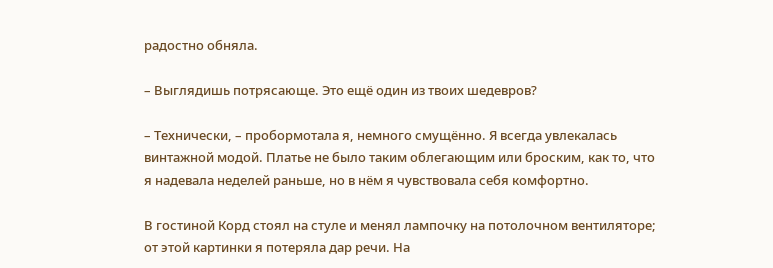радостно обняла.

– Выглядишь потрясающе. Это ещё один из твоих шедевров?

– Технически, – пробормотала я, немного смущённо. Я всегда увлекалась винтажной модой. Платье не было таким облегающим или броским, как то, что я надевала неделей раньше, но в нём я чувствовала себя комфортно.

В гостиной Корд стоял на стуле и менял лампочку на потолочном вентиляторе; от этой картинки я потеряла дар речи. На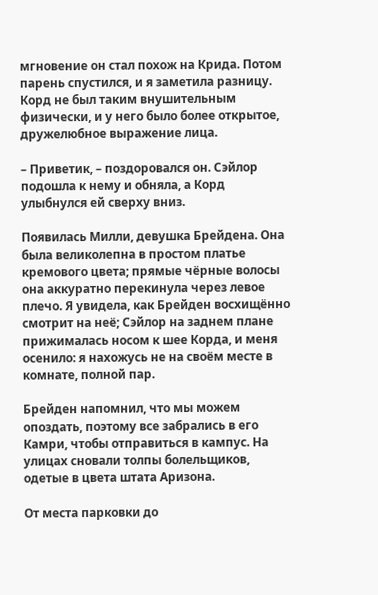мгновение он стал похож на Крида. Потом парень спустился, и я заметила разницу. Корд не был таким внушительным физически, и у него было более открытое, дружелюбное выражение лица.

– Приветик, – поздоровался он. Сэйлор подошла к нему и обняла, а Корд улыбнулся ей сверху вниз.

Появилась Милли, девушка Брейдена. Она была великолепна в простом платье кремового цвета; прямые чёрные волосы она аккуратно перекинула через левое плечо. Я увидела, как Брейден восхищённо смотрит на неё; Сэйлор на заднем плане прижималась носом к шее Корда, и меня осенило: я нахожусь не на своём месте в комнате, полной пар.

Брейден напомнил, что мы можем опоздать, поэтому все забрались в его Камри, чтобы отправиться в кампус. На улицах сновали толпы болельщиков, одетые в цвета штата Аризона.

От места парковки до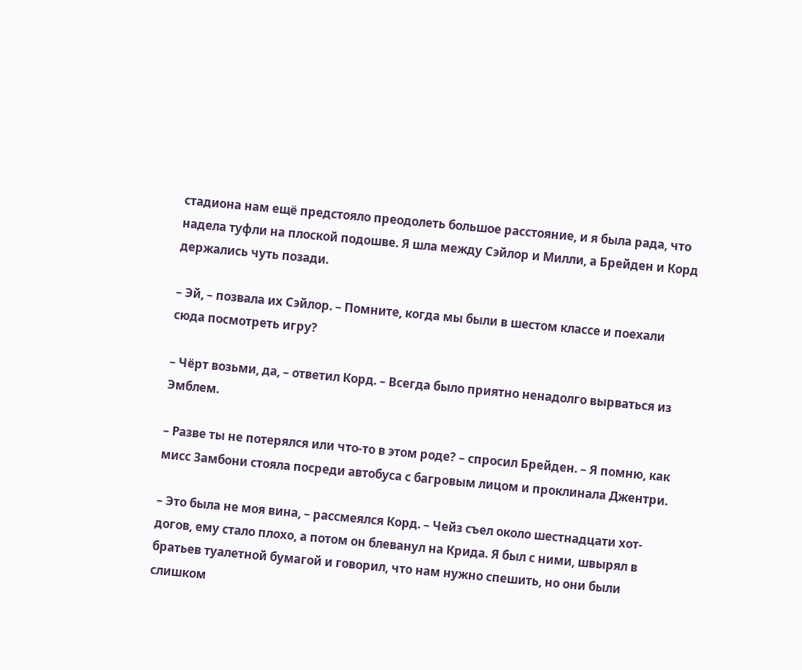стадиона нам ещё предстояло преодолеть большое расстояние, и я была рада, что надела туфли на плоской подошве. Я шла между Сэйлор и Милли, а Брейден и Корд держались чуть позади.

– Эй, – позвала их Сэйлор. – Помните, когда мы были в шестом классе и поехали сюда посмотреть игру?

– Чёрт возьми, да, – ответил Корд. – Всегда было приятно ненадолго вырваться из Эмблем.

– Разве ты не потерялся или что-то в этом роде? – спросил Брейден. – Я помню, как мисс Замбони стояла посреди автобуса с багровым лицом и проклинала Джентри.

– Это была не моя вина, – рассмеялся Корд. – Чейз съел около шестнадцати хот-догов, ему стало плохо, а потом он блеванул на Крида. Я был с ними, швырял в братьев туалетной бумагой и говорил, что нам нужно спешить, но они были слишком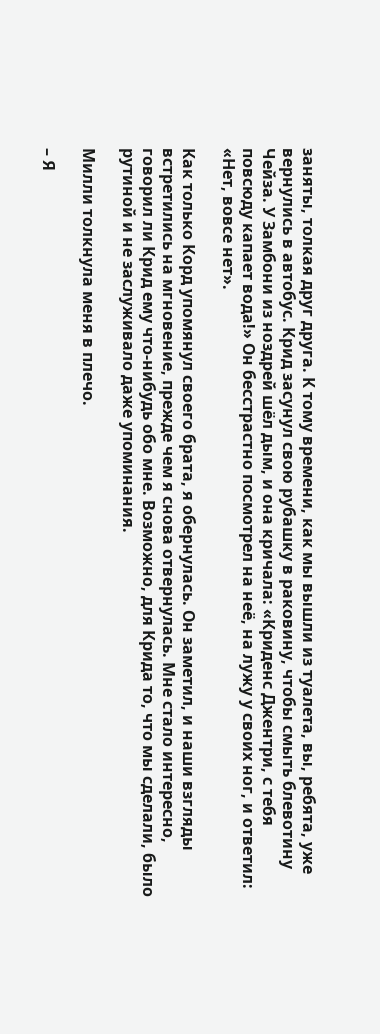заняты, толкая друг друга. К тому времени, как мы вышли из туалета, вы, ребята, уже вернулись в автобус. Крид засунул свою рубашку в раковину, чтобы смыть блевотину Чейза. У Замбони из ноздрей шёл дым, и она кричала: «Криденс Джентри, с тебя повсюду капает вода!» Он бесстрастно посмотрел на неё, на лужу у своих ног, и ответил: «Нет, вовсе нет».

Как только Корд упомянул своего брата, я обернулась. Он заметил, и наши взгляды встретились на мгновение, прежде чем я снова отвернулась. Мне стало интересно, говорил ли Крид ему что-нибудь обо мне. Возможно, для Крида то, что мы сделали, было рутиной и не заслуживало даже упоминания.

Милли толкнула меня в плечо.

– Я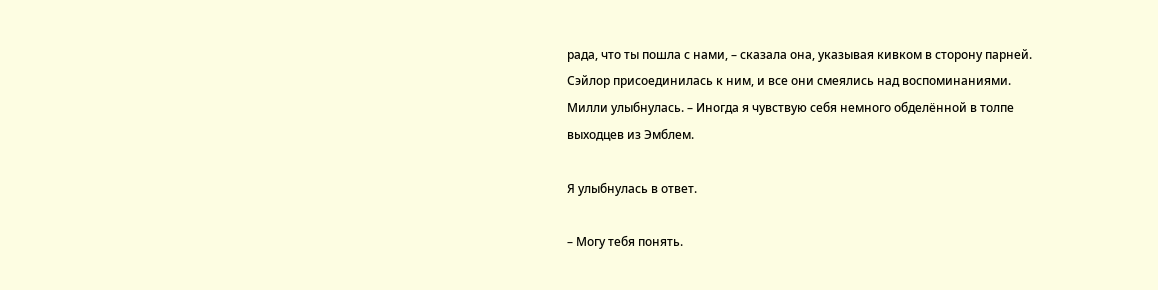рада, что ты пошла с нами, – сказала она, указывая кивком в сторону парней. Сэйлор присоединилась к ним, и все они смеялись над воспоминаниями. Милли улыбнулась. – Иногда я чувствую себя немного обделённой в толпе выходцев из Эмблем.

Я улыбнулась в ответ.

– Могу тебя понять.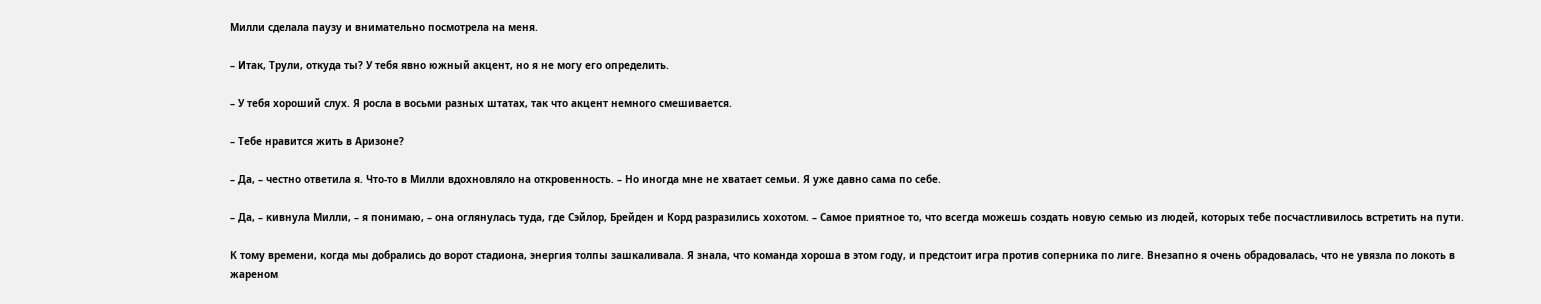Милли сделала паузу и внимательно посмотрела на меня.

– Итак, Трули, откуда ты? У тебя явно южный акцент, но я не могу его определить.

– У тебя хороший слух. Я росла в восьми разных штатах, так что акцент немного смешивается.

– Тебе нравится жить в Аризоне?

– Да, – честно ответила я. Что-то в Милли вдохновляло на откровенность. – Но иногда мне не хватает семьи. Я уже давно сама по себе.

– Да, – кивнула Милли, – я понимаю, – она оглянулась туда, где Сэйлор, Брейден и Корд разразились хохотом. – Самое приятное то, что всегда можешь создать новую семью из людей, которых тебе посчастливилось встретить на пути.

К тому времени, когда мы добрались до ворот стадиона, энергия толпы зашкаливала. Я знала, что команда хороша в этом году, и предстоит игра против соперника по лиге. Внезапно я очень обрадовалась, что не увязла по локоть в жареном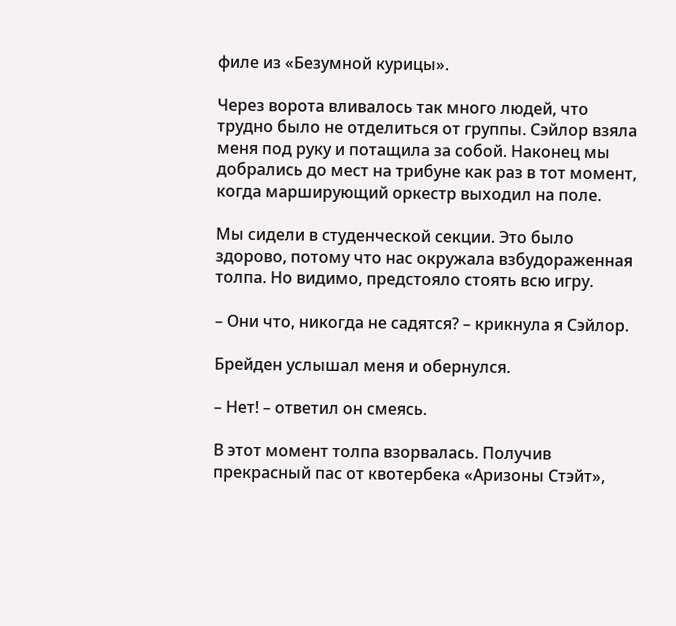филе из «Безумной курицы».

Через ворота вливалось так много людей, что трудно было не отделиться от группы. Сэйлор взяла меня под руку и потащила за собой. Наконец мы добрались до мест на трибуне как раз в тот момент, когда марширующий оркестр выходил на поле.

Мы сидели в студенческой секции. Это было здорово, потому что нас окружала взбудораженная толпа. Но видимо, предстояло стоять всю игру.

– Они что, никогда не садятся? – крикнула я Сэйлор.

Брейден услышал меня и обернулся.

– Нет! – ответил он смеясь.

В этот момент толпа взорвалась. Получив прекрасный пас от квотербека «Аризоны Стэйт»,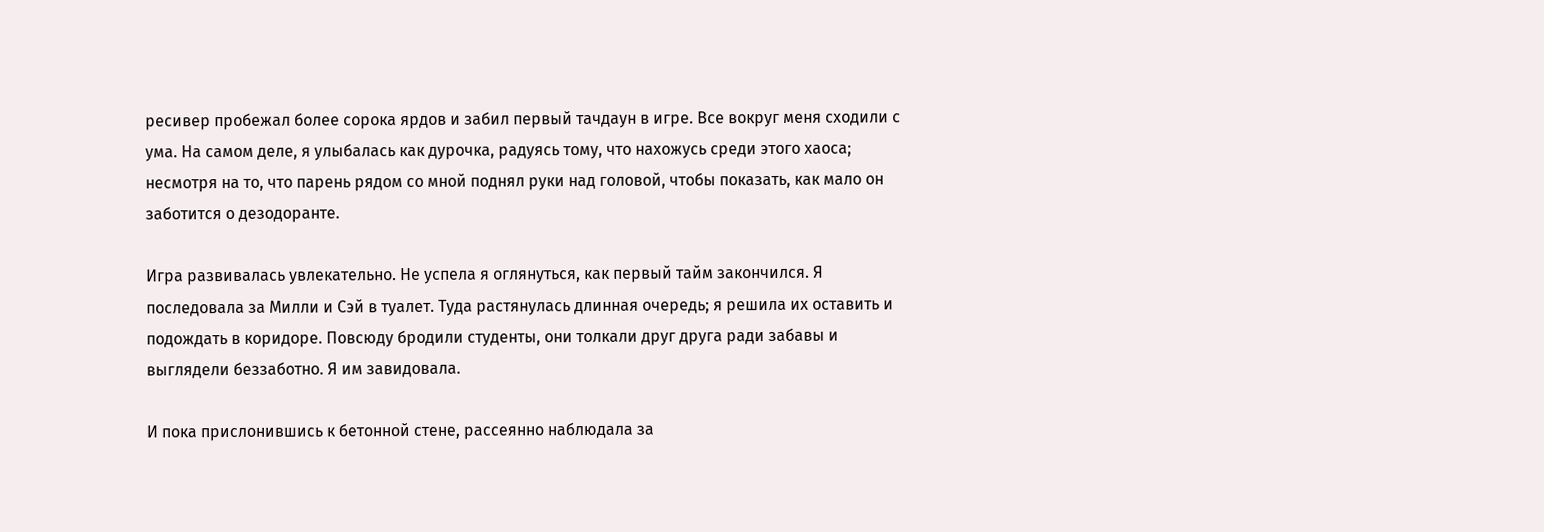ресивер пробежал более сорока ярдов и забил первый тачдаун в игре. Все вокруг меня сходили с ума. На самом деле, я улыбалась как дурочка, радуясь тому, что нахожусь среди этого хаоса; несмотря на то, что парень рядом со мной поднял руки над головой, чтобы показать, как мало он заботится о дезодоранте.

Игра развивалась увлекательно. Не успела я оглянуться, как первый тайм закончился. Я последовала за Милли и Сэй в туалет. Туда растянулась длинная очередь; я решила их оставить и подождать в коридоре. Повсюду бродили студенты, они толкали друг друга ради забавы и выглядели беззаботно. Я им завидовала.

И пока прислонившись к бетонной стене, рассеянно наблюдала за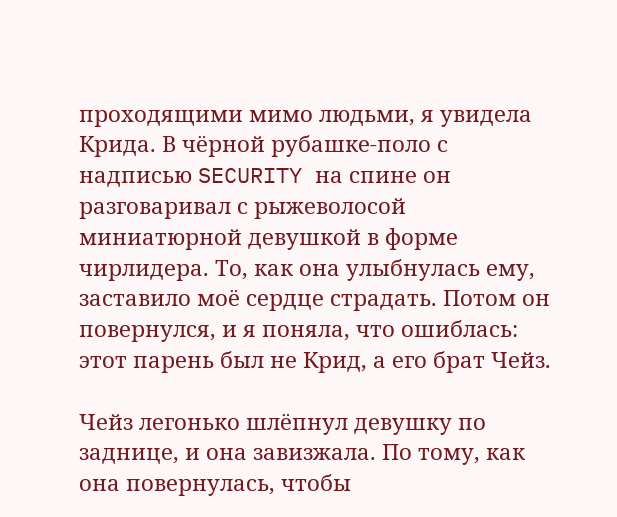проходящими мимо людьми, я увидела Крида. В чёрной рубашке-поло с надписью SECURITY на спине он разговаривал с рыжеволосой миниатюрной девушкой в форме чирлидера. То, как она улыбнулась ему, заставило моё сердце страдать. Потом он повернулся, и я поняла, что ошиблась: этот парень был не Крид, а его брат Чейз.

Чейз легонько шлёпнул девушку по заднице, и она завизжала. По тому, как она повернулась, чтобы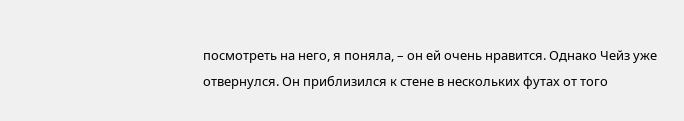посмотреть на него, я поняла, – он ей очень нравится. Однако Чейз уже отвернулся. Он приблизился к стене в нескольких футах от того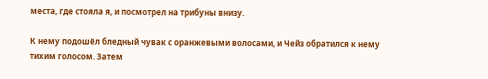места, где стояла я, и посмотрел на трибуны внизу.

К нему подошёл бледный чувак с оранжевыми волосами, и Чейз обратился к нему тихим голосом. Затем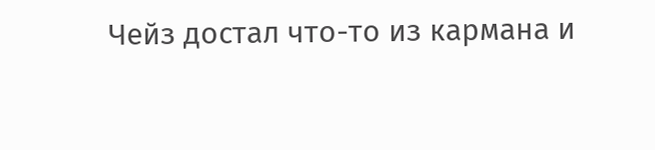Чейз достал что-то из кармана и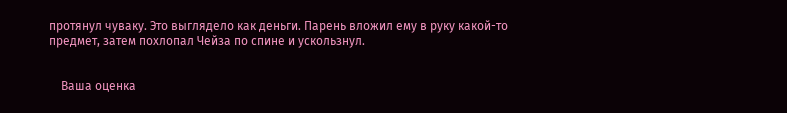протянул чуваку. Это выглядело как деньги. Парень вложил ему в руку какой-то предмет, затем похлопал Чейза по спине и ускользнул.


    Ваша оценка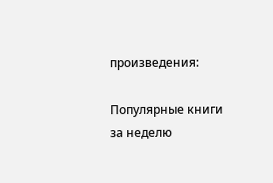произведения:

Популярные книги за неделю